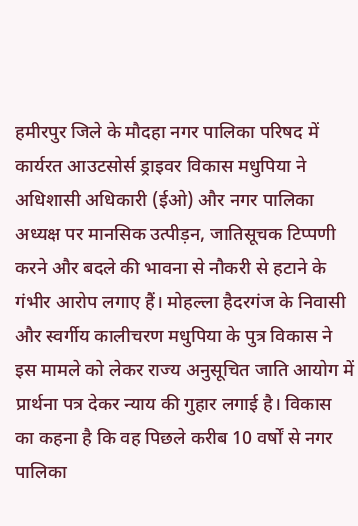हमीरपुर जिले के मौदहा नगर पालिका परिषद में कार्यरत आउटसोर्स ड्राइवर विकास मधुपिया ने अधिशासी अधिकारी (ईओ) और नगर पालिका अध्यक्ष पर मानसिक उत्पीड़न, जातिसूचक टिप्पणी करने और बदले की भावना से नौकरी से हटाने के गंभीर आरोप लगाए हैं। मोहल्ला हैदरगंज के निवासी और स्वर्गीय कालीचरण मधुपिया के पुत्र विकास ने इस मामले को लेकर राज्य अनुसूचित जाति आयोग में प्रार्थना पत्र देकर न्याय की गुहार लगाई है। विकास का कहना है कि वह पिछले करीब 10 वर्षों से नगर पालिका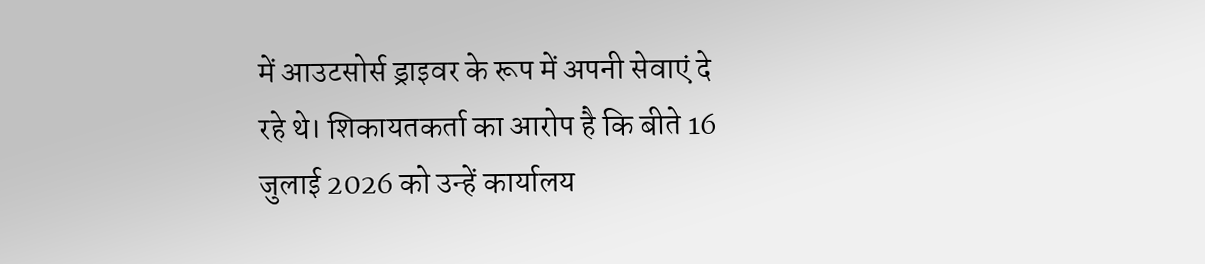में आउटसोर्स ड्राइवर के रूप में अपनी सेवाएं दे रहे थे। शिकायतकर्ता का आरोप है कि बीते 16 जुलाई 2026 को उन्हें कार्यालय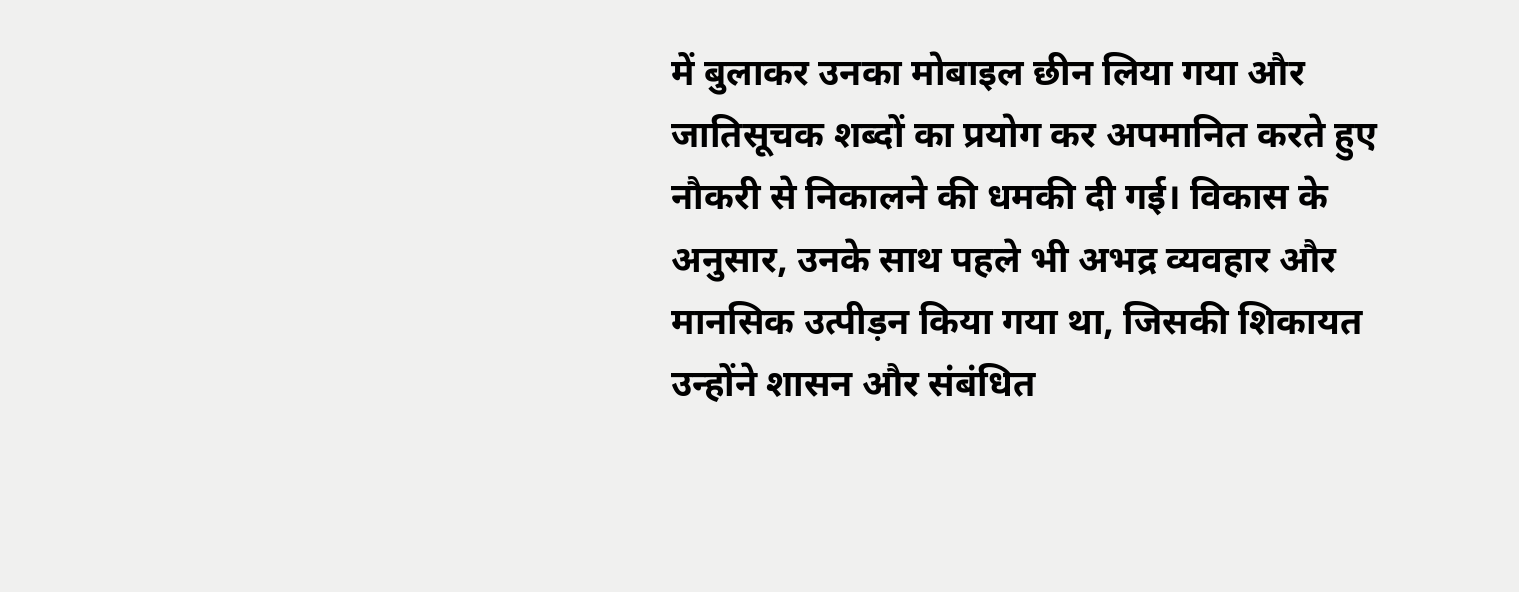में बुलाकर उनका मोबाइल छीन लिया गया और जातिसूचक शब्दों का प्रयोग कर अपमानित करते हुए नौकरी से निकालने की धमकी दी गई। विकास के अनुसार, उनके साथ पहले भी अभद्र व्यवहार और मानसिक उत्पीड़न किया गया था, जिसकी शिकायत उन्होंने शासन और संबंधित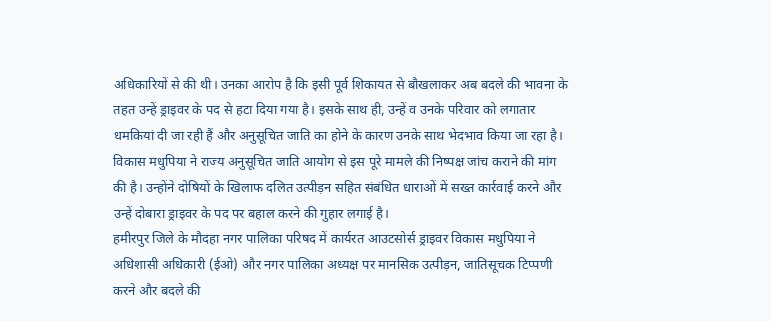अधिकारियों से की थी। उनका आरोप है कि इसी पूर्व शिकायत से बौखलाकर अब बदले की भावना के तहत उन्हें ड्राइवर के पद से हटा दिया गया है। इसके साथ ही, उन्हें व उनके परिवार को लगातार धमकियां दी जा रही हैं और अनुसूचित जाति का होने के कारण उनके साथ भेदभाव किया जा रहा है। विकास मधुपिया ने राज्य अनुसूचित जाति आयोग से इस पूरे मामले की निष्पक्ष जांच कराने की मांग की है। उन्होंने दोषियों के खिलाफ दलित उत्पीड़न सहित संबंधित धाराओं में सख्त कार्रवाई करने और उन्हें दोबारा ड्राइवर के पद पर बहाल करने की गुहार लगाई है।
हमीरपुर जिले के मौदहा नगर पालिका परिषद में कार्यरत आउटसोर्स ड्राइवर विकास मधुपिया ने अधिशासी अधिकारी (ईओ) और नगर पालिका अध्यक्ष पर मानसिक उत्पीड़न, जातिसूचक टिप्पणी करने और बदले की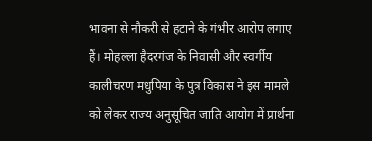भावना से नौकरी से हटाने के गंभीर आरोप लगाए हैं। मोहल्ला हैदरगंज के निवासी और स्वर्गीय कालीचरण मधुपिया के पुत्र विकास ने इस मामले को लेकर राज्य अनुसूचित जाति आयोग में प्रार्थना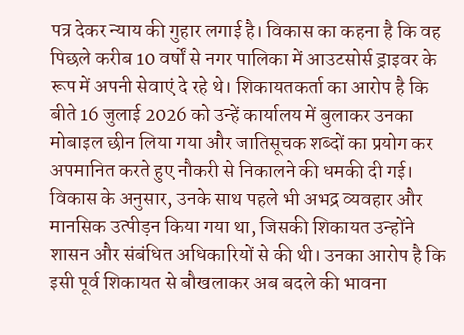पत्र देकर न्याय की गुहार लगाई है। विकास का कहना है कि वह पिछले करीब 10 वर्षों से नगर पालिका में आउटसोर्स ड्राइवर के रूप में अपनी सेवाएं दे रहे थे। शिकायतकर्ता का आरोप है कि बीते 16 जुलाई 2026 को उन्हें कार्यालय में बुलाकर उनका मोबाइल छीन लिया गया और जातिसूचक शब्दों का प्रयोग कर अपमानित करते हुए नौकरी से निकालने की धमकी दी गई। विकास के अनुसार, उनके साथ पहले भी अभद्र व्यवहार और मानसिक उत्पीड़न किया गया था, जिसकी शिकायत उन्होंने शासन और संबंधित अधिकारियों से की थी। उनका आरोप है कि इसी पूर्व शिकायत से बौखलाकर अब बदले की भावना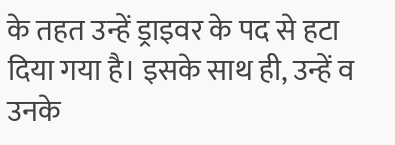के तहत उन्हें ड्राइवर के पद से हटा दिया गया है। इसके साथ ही, उन्हें व उनके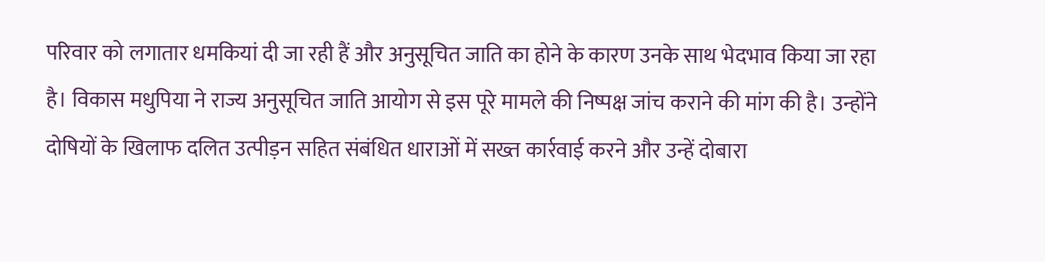परिवार को लगातार धमकियां दी जा रही हैं और अनुसूचित जाति का होने के कारण उनके साथ भेदभाव किया जा रहा है। विकास मधुपिया ने राज्य अनुसूचित जाति आयोग से इस पूरे मामले की निष्पक्ष जांच कराने की मांग की है। उन्होंने दोषियों के खिलाफ दलित उत्पीड़न सहित संबंधित धाराओं में सख्त कार्रवाई करने और उन्हें दोबारा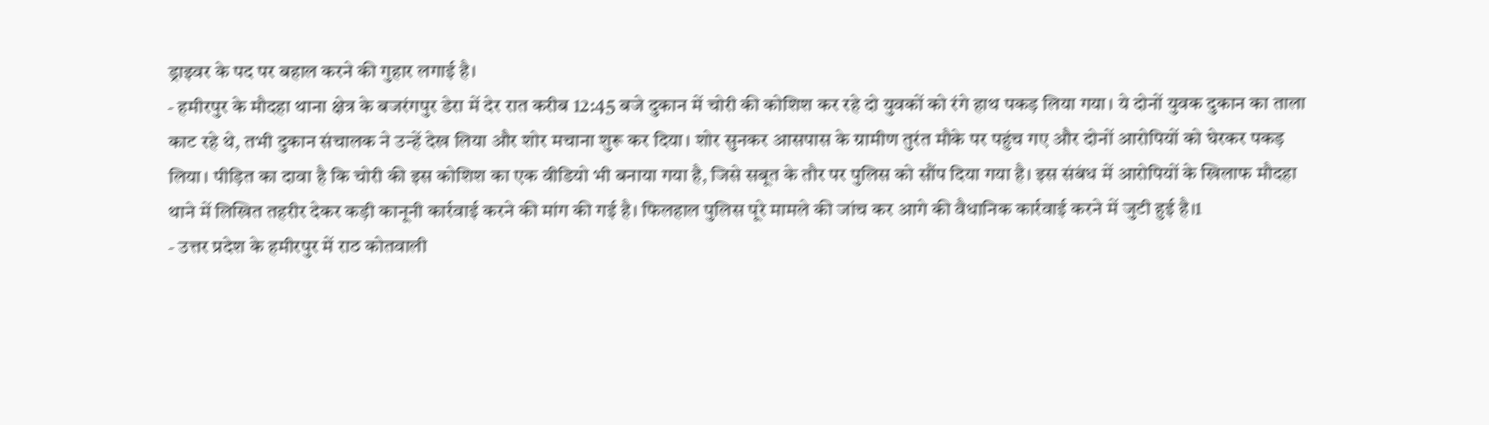ड्राइवर के पद पर बहाल करने की गुहार लगाई है।
- हमीरपुर के मौदहा थाना क्षेत्र के बजरंगपुर डेरा में देर रात करीब 12:45 बजे दुकान में चोरी की कोशिश कर रहे दो युवकों को रंगे हाथ पकड़ लिया गया। ये दोनों युवक दुकान का ताला काट रहे थे, तभी दुकान संचालक ने उन्हें देख लिया और शोर मचाना शुरू कर दिया। शोर सुनकर आसपास के ग्रामीण तुरंत मौके पर पहुंच गए और दोनों आरोपियों को घेरकर पकड़ लिया। पीड़ित का दावा है कि चोरी की इस कोशिश का एक वीडियो भी बनाया गया है, जिसे सबूत के तौर पर पुलिस को सौंप दिया गया है। इस संबंध में आरोपियों के खिलाफ मौदहा थाने में लिखित तहरीर देकर कड़ी कानूनी कार्रवाई करने की मांग की गई है। फिलहाल पुलिस पूरे मामले की जांच कर आगे की वैधानिक कार्रवाई करने में जुटी हुई है।1
- उत्तर प्रदेश के हमीरपुर में राठ कोतवाली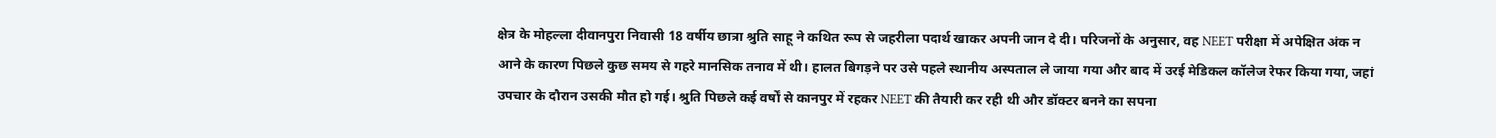क्षेत्र के मोहल्ला दीवानपुरा निवासी 18 वर्षीय छात्रा श्रुति साहू ने कथित रूप से जहरीला पदार्थ खाकर अपनी जान दे दी। परिजनों के अनुसार, वह NEET परीक्षा में अपेक्षित अंक न आने के कारण पिछले कुछ समय से गहरे मानसिक तनाव में थी। हालत बिगड़ने पर उसे पहले स्थानीय अस्पताल ले जाया गया और बाद में उरई मेडिकल कॉलेज रेफर किया गया, जहां उपचार के दौरान उसकी मौत हो गई। श्रुति पिछले कई वर्षों से कानपुर में रहकर NEET की तैयारी कर रही थी और डॉक्टर बनने का सपना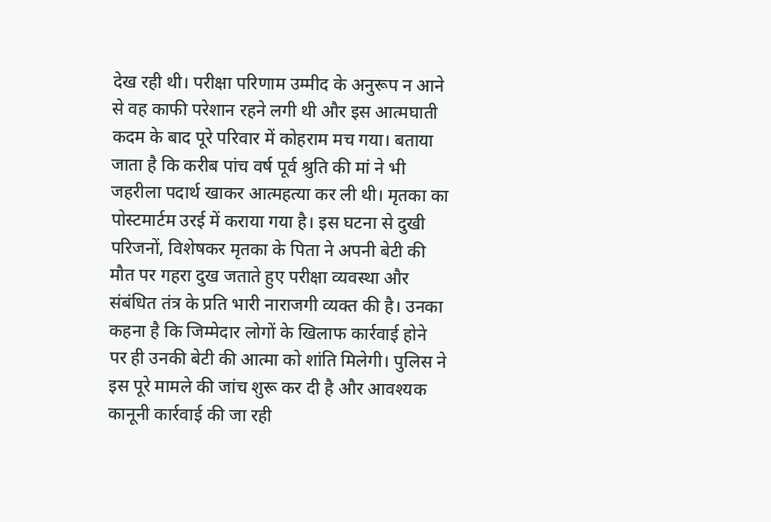देख रही थी। परीक्षा परिणाम उम्मीद के अनुरूप न आने से वह काफी परेशान रहने लगी थी और इस आत्मघाती कदम के बाद पूरे परिवार में कोहराम मच गया। बताया जाता है कि करीब पांच वर्ष पूर्व श्रुति की मां ने भी जहरीला पदार्थ खाकर आत्महत्या कर ली थी। मृतका का पोस्टमार्टम उरई में कराया गया है। इस घटना से दुखी परिजनों, विशेषकर मृतका के पिता ने अपनी बेटी की मौत पर गहरा दुख जताते हुए परीक्षा व्यवस्था और संबंधित तंत्र के प्रति भारी नाराजगी व्यक्त की है। उनका कहना है कि जिम्मेदार लोगों के खिलाफ कार्रवाई होने पर ही उनकी बेटी की आत्मा को शांति मिलेगी। पुलिस ने इस पूरे मामले की जांच शुरू कर दी है और आवश्यक कानूनी कार्रवाई की जा रही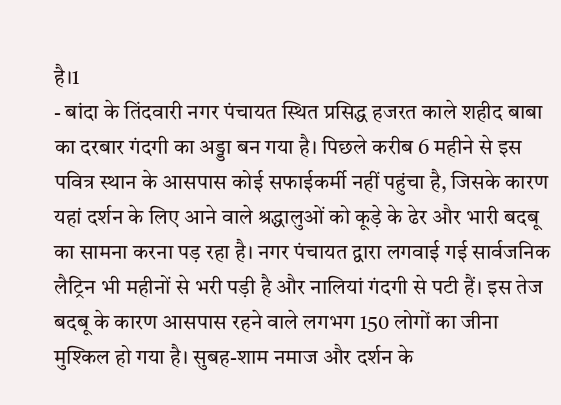है।1
- बांदा के तिंदवारी नगर पंचायत स्थित प्रसिद्ध हजरत काले शहीद बाबा का दरबार गंदगी का अड्डा बन गया है। पिछले करीब 6 महीने से इस पवित्र स्थान के आसपास कोई सफाईकर्मी नहीं पहुंचा है, जिसके कारण यहां दर्शन के लिए आने वाले श्रद्धालुओं को कूड़े के ढेर और भारी बदबू का सामना करना पड़ रहा है। नगर पंचायत द्वारा लगवाई गई सार्वजनिक लैट्रिन भी महीनों से भरी पड़ी है और नालियां गंदगी से पटी हैं। इस तेज बदबू के कारण आसपास रहने वाले लगभग 150 लोगों का जीना मुश्किल हो गया है। सुबह-शाम नमाज और दर्शन के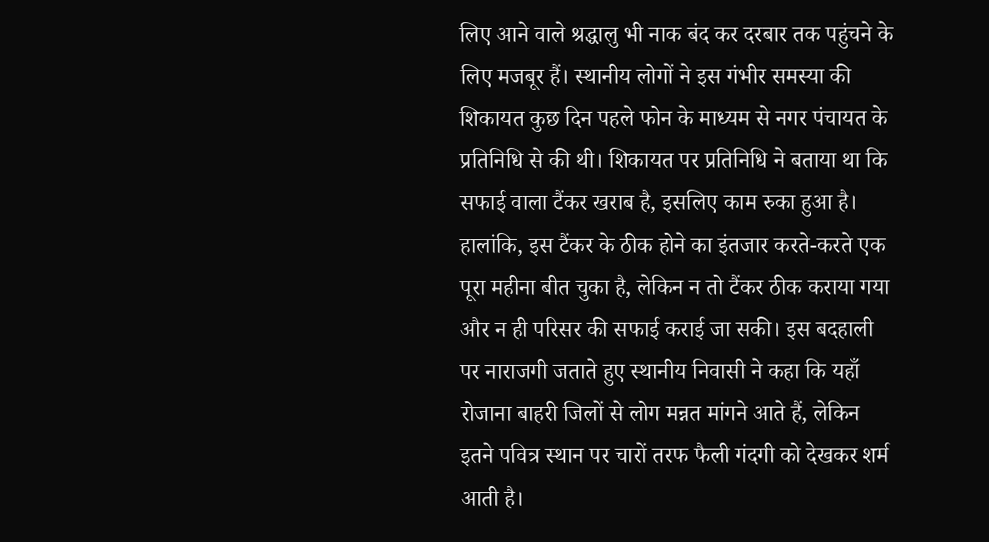लिए आने वाले श्रद्धालु भी नाक बंद कर दरबार तक पहुंचने के लिए मजबूर हैं। स्थानीय लोगों ने इस गंभीर समस्या की शिकायत कुछ दिन पहले फोन के माध्यम से नगर पंचायत के प्रतिनिधि से की थी। शिकायत पर प्रतिनिधि ने बताया था कि सफाई वाला टैंकर खराब है, इसलिए काम रुका हुआ है। हालांकि, इस टैंकर के ठीक होने का इंतजार करते-करते एक पूरा महीना बीत चुका है, लेकिन न तो टैंकर ठीक कराया गया और न ही परिसर की सफाई कराई जा सकी। इस बदहाली पर नाराजगी जताते हुए स्थानीय निवासी ने कहा कि यहाँ रोजाना बाहरी जिलों से लोग मन्नत मांगने आते हैं, लेकिन इतने पवित्र स्थान पर चारों तरफ फैली गंदगी को देखकर शर्म आती है।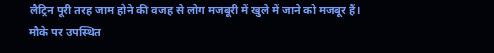लैट्रिन पूरी तरह जाम होने की वजह से लोग मजबूरी में खुले में जाने को मजबूर हैं। मौके पर उपस्थित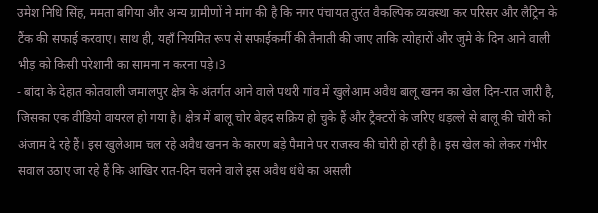उमेश निधि सिंह, ममता बगिया और अन्य ग्रामीणों ने मांग की है कि नगर पंचायत तुरंत वैकल्पिक व्यवस्था कर परिसर और लैट्रिन के टैंक की सफाई करवाए। साथ ही, यहाँ नियमित रूप से सफाईकर्मी की तैनाती की जाए ताकि त्योहारों और जुमे के दिन आने वाली भीड़ को किसी परेशानी का सामना न करना पड़े।3
- बांदा के देहात कोतवाली जमालपुर क्षेत्र के अंतर्गत आने वाले पथरी गांव में खुलेआम अवैध बालू खनन का खेल दिन-रात जारी है, जिसका एक वीडियो वायरल हो गया है। क्षेत्र में बालू चोर बेहद सक्रिय हो चुके हैं और ट्रैक्टरों के जरिए धड़ल्ले से बालू की चोरी को अंजाम दे रहे हैं। इस खुलेआम चल रहे अवैध खनन के कारण बड़े पैमाने पर राजस्व की चोरी हो रही है। इस खेल को लेकर गंभीर सवाल उठाए जा रहे हैं कि आखिर रात-दिन चलने वाले इस अवैध धंधे का असली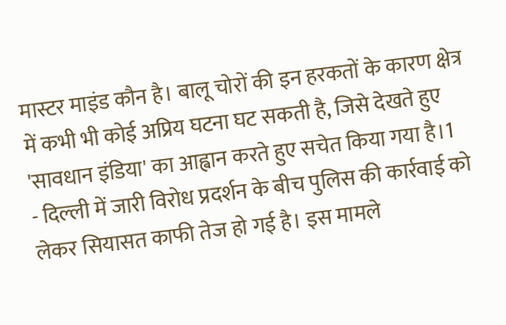मास्टर माइंड कौन है। बालू चोरों की इन हरकतों के कारण क्षेत्र में कभी भी कोई अप्रिय घटना घट सकती है, जिसे देखते हुए 'सावधान इंडिया' का आह्वान करते हुए सचेत किया गया है।1
- दिल्ली में जारी विरोध प्रदर्शन के बीच पुलिस की कार्रवाई को लेकर सियासत काफी तेज हो गई है। इस मामले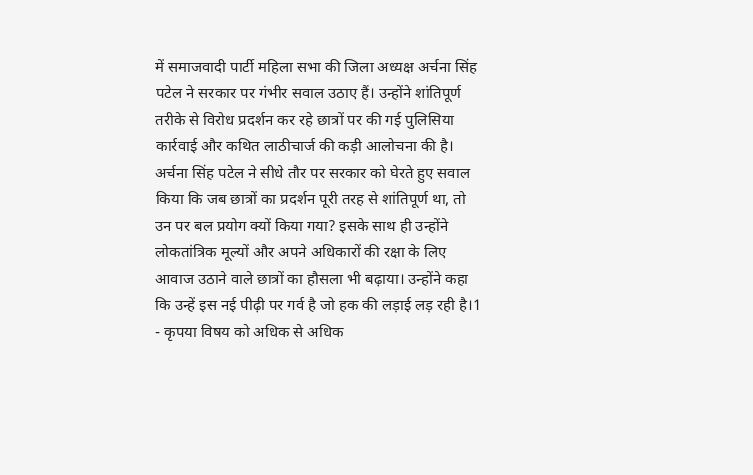में समाजवादी पार्टी महिला सभा की जिला अध्यक्ष अर्चना सिंह पटेल ने सरकार पर गंभीर सवाल उठाए हैं। उन्होंने शांतिपूर्ण तरीके से विरोध प्रदर्शन कर रहे छात्रों पर की गई पुलिसिया कार्रवाई और कथित लाठीचार्ज की कड़ी आलोचना की है। अर्चना सिंह पटेल ने सीधे तौर पर सरकार को घेरते हुए सवाल किया कि जब छात्रों का प्रदर्शन पूरी तरह से शांतिपूर्ण था, तो उन पर बल प्रयोग क्यों किया गया? इसके साथ ही उन्होंने लोकतांत्रिक मूल्यों और अपने अधिकारों की रक्षा के लिए आवाज उठाने वाले छात्रों का हौसला भी बढ़ाया। उन्होंने कहा कि उन्हें इस नई पीढ़ी पर गर्व है जो हक की लड़ाई लड़ रही है।1
- कृपया विषय को अधिक से अधिक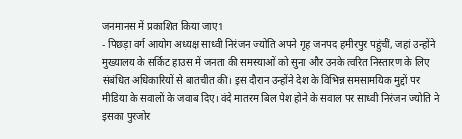जनमानस में प्रकाशित किया जाए1
- पिछड़ा वर्ग आयोग अध्यक्ष साध्वी निरंजन ज्योति अपने गृह जनपद हमीरपुर पहुंचीं, जहां उन्होंने मुख्यालय के सर्किट हाउस में जनता की समस्याओं को सुना और उनके त्वरित निस्तारण के लिए संबंधित अधिकारियों से बातचीत की। इस दौरान उन्होंने देश के विभिन्न समसामयिक मुद्दों पर मीडिया के सवालों के जवाब दिए। वंदे मातरम बिल पेश होने के सवाल पर साध्वी निरंजन ज्योति ने इसका पुरजोर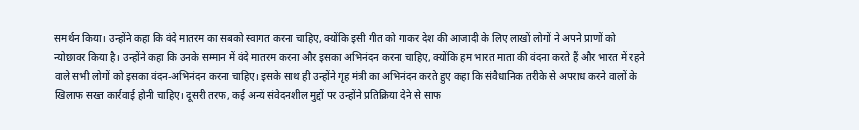समर्थन किया। उन्होंने कहा कि वंदे मातरम का सबको स्वागत करना चाहिए, क्योंकि इसी गीत को गाकर देश की आजादी के लिए लाखों लोगों ने अपने प्राणों को न्योछावर किया है। उन्होंने कहा कि उनके सम्मान में वंदे मातरम करना और इसका अभिनंदन करना चाहिए, क्योंकि हम भारत माता की वंदना करते हैं और भारत में रहने वाले सभी लोगों को इसका वंदन-अभिनंदन करना चाहिए। इसके साथ ही उन्होंने गृह मंत्री का अभिनंदन करते हुए कहा कि संवैधानिक तरीके से अपराध करने वालों के खिलाफ सख्त कार्रवाई होनी चाहिए। दूसरी तरफ, कई अन्य संवेदनशील मुद्दों पर उन्होंने प्रतिक्रिया देने से साफ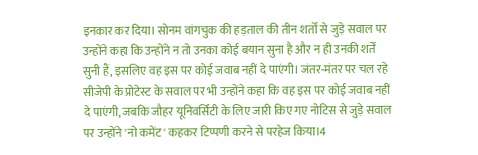इनकार कर दिया। सोनम वांगचुक की हड़ताल की तीन शर्तों से जुड़े सवाल पर उन्होंने कहा कि उन्होंने न तो उनका कोई बयान सुना है और न ही उनकी शर्तें सुनी हैं, इसलिए वह इस पर कोई जवाब नहीं दे पाएंगी। जंतर-मंतर पर चल रहे सीजेपी के प्रोटेस्ट के सवाल पर भी उन्होंने कहा कि वह इस पर कोई जवाब नहीं दे पाएंगी, जबकि जौहर यूनिवर्सिटी के लिए जारी किए गए नोटिस से जुड़े सवाल पर उन्होंने 'नो कमेंट' कहकर टिप्पणी करने से परहेज किया।4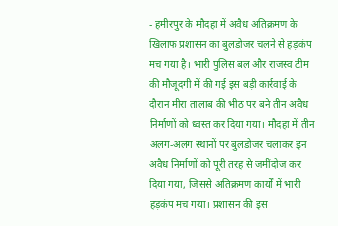- हमीरपुर के मौदहा में अवैध अतिक्रमण के खिलाफ प्रशासन का बुलडोजर चलने से हड़कंप मच गया है। भारी पुलिस बल और राजस्व टीम की मौजूदगी में की गई इस बड़ी कार्रवाई के दौरान मीरा तालाब की भीठ पर बने तीन अवैध निर्माणों को ध्वस्त कर दिया गया। मौदहा में तीन अलग-अलग स्थानों पर बुलडोजर चलाकर इन अवैध निर्माणों को पूरी तरह से जमींदोज कर दिया गया, जिससे अतिक्रमण कार्यों में भारी हड़कंप मच गया। प्रशासन की इस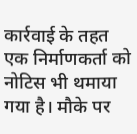कार्रवाई के तहत एक निर्माणकर्ता को नोटिस भी थमाया गया है। मौके पर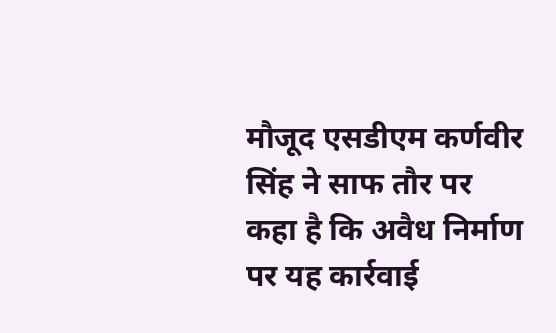मौजूद एसडीएम कर्णवीर सिंह ने साफ तौर पर कहा है कि अवैध निर्माण पर यह कार्रवाई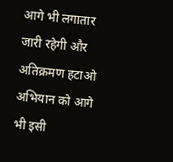आगे भी लगातार जारी रहेगी और अतिक्रमण हटाओ अभियान को आगे भी इसी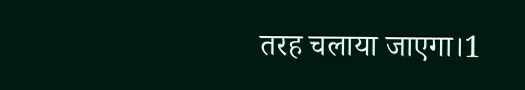तरह चलाया जाएगा।1